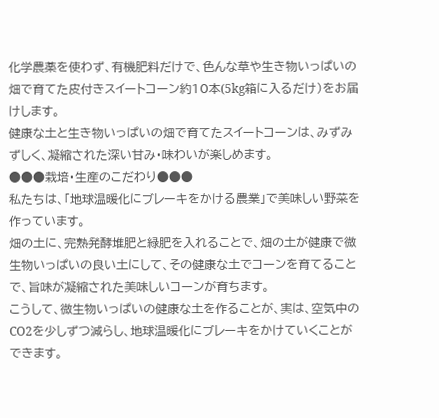化学農薬を使わず、有機肥料だけで、色んな草や生き物いっぱいの畑で育てた皮付きスイートコーン約10本(5kg箱に入るだけ)をお届けします。
健康な土と生き物いっぱいの畑で育てたスイートコーンは、みずみずしく、凝縮された深い甘み・味わいが楽しめます。
●●●栽培・生産のこだわり●●●
私たちは、「地球温暖化にブレーキをかける農業」で美味しい野菜を作っています。
畑の土に、完熟発酵堆肥と緑肥を入れることで、畑の土が健康で微生物いっぱいの良い土にして、その健康な土でコーンを育てることで、旨味が凝縮された美味しいコーンが育ちます。
こうして、微生物いっぱいの健康な土を作ることが、実は、空気中のCO2を少しずつ減らし、地球温暖化にブレーキをかけていくことができます。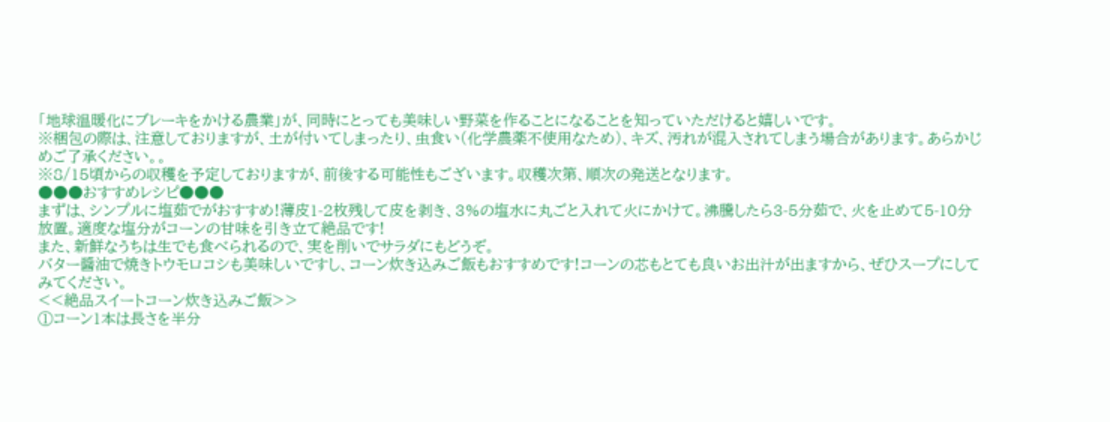「地球温暖化にブレーキをかける農業」が、同時にとっても美味しい野菜を作ることになることを知っていただけると嬉しいです。
※梱包の際は、注意しておりますが、土が付いてしまったり、虫食い(化学農薬不使用なため)、キズ、汚れが混入されてしまう場合があります。あらかじめご了承ください。。
※8/15頃からの収穫を予定しておりますが、前後する可能性もございます。収穫次第、順次の発送となります。
●●●おすすめレシピ●●●
まずは、シンプルに塩茹でがおすすめ!薄皮1-2枚残して皮を剥き、3%の塩水に丸ごと入れて火にかけて。沸騰したら3-5分茹で、火を止めて5-10分放置。適度な塩分がコーンの甘味を引き立て絶品です!
また、新鮮なうちは生でも食べられるので、実を削いでサラダにもどうぞ。
バター醬油で焼きトウモロコシも美味しいですし、コーン炊き込みご飯もおすすめです!コーンの芯もとても良いお出汁が出ますから、ぜひスープにしてみてください。
<<絶品スイートコーン炊き込みご飯>>
①コーン1本は長さを半分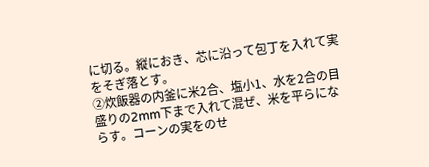に切る。縦におき、芯に沿って包丁を入れて実をそぎ落とす。
②炊飯器の内釜に米2合、塩小1、水を2合の目盛りの2mm下まで入れて混ぜ、米を平らにならす。コーンの実をのせ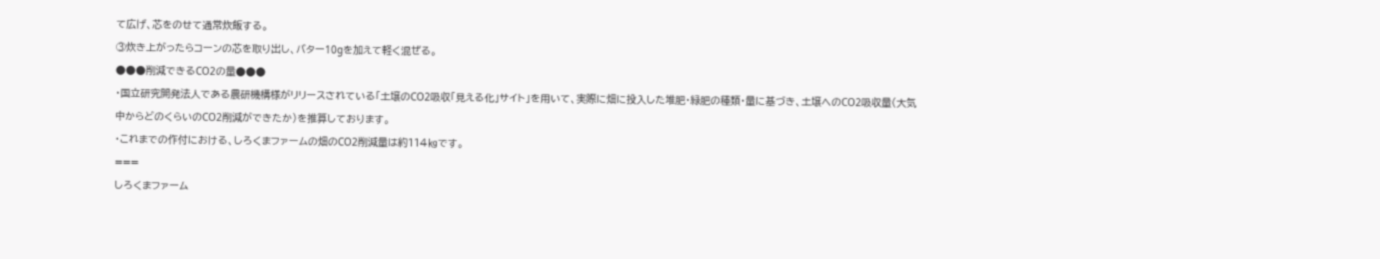て広げ、芯をのせて通常炊飯する。
③炊き上がったらコーンの芯を取り出し、バター10gを加えて軽く混ぜる。
●●●削減できるCO2の量●●●
・国立研究開発法人である農研機構様がリリースされている「土壌のCO2吸収「見える化」サイト」を用いて、実際に畑に投入した堆肥・緑肥の種類・量に基づき、土壌へのCO2吸収量(大気中からどのくらいのCO2削減ができたか)を推算しております。
・これまでの作付における、しろくまファームの畑のCO2削減量は約114㎏です。
===
しろくまファーム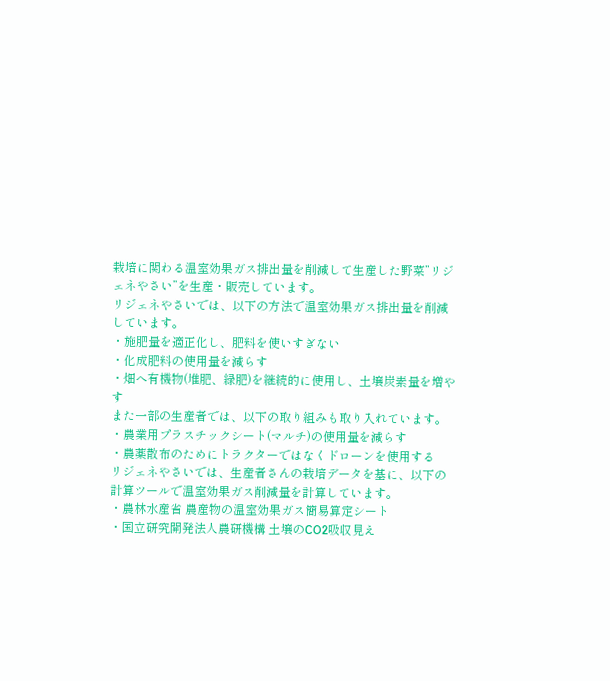栽培に関わる温室効果ガス排出量を削減して生産した野菜”リジェネやさい”を生産・販売しています。
リジェネやさいでは、以下の方法で温室効果ガス排出量を削減しています。
・施肥量を適正化し、肥料を使いすぎない
・化成肥料の使用量を減らす
・畑へ有機物(堆肥、緑肥)を継続的に使用し、土壌炭素量を増やす
また一部の生産者では、以下の取り組みも取り入れています。
・農業用プラスチックシート(マルチ)の使用量を減らす
・農薬散布のためにトラクターではなくドローンを使用する
リジェネやさいでは、生産者さんの栽培データを基に、以下の計算ツールで温室効果ガス削減量を計算しています。
・農林水産省 農産物の温室効果ガス簡易算定シート
・国立研究開発法人農研機構 土壌のCO2吸収見え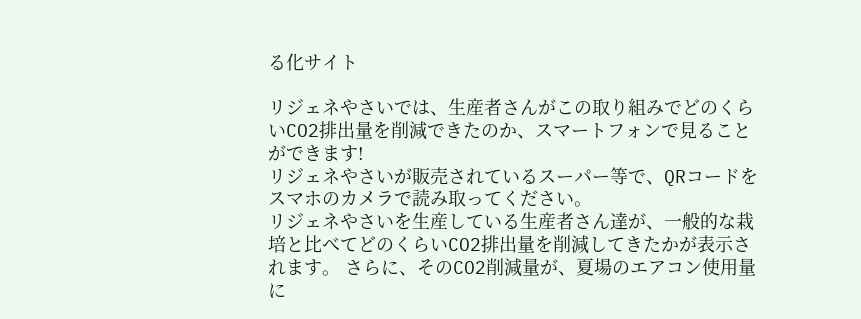る化サイト

リジェネやさいでは、生産者さんがこの取り組みでどのくらいCO2排出量を削減できたのか、スマートフォンで見ることができます!
リジェネやさいが販売されているスーパー等で、QRコードをスマホのカメラで読み取ってください。
リジェネやさいを生産している生産者さん達が、一般的な栽培と比べてどのくらいCO2排出量を削減してきたかが表示されます。 さらに、そのCO2削減量が、夏場のエアコン使用量に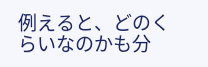例えると、どのくらいなのかも分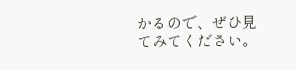かるので、ぜひ見てみてください。